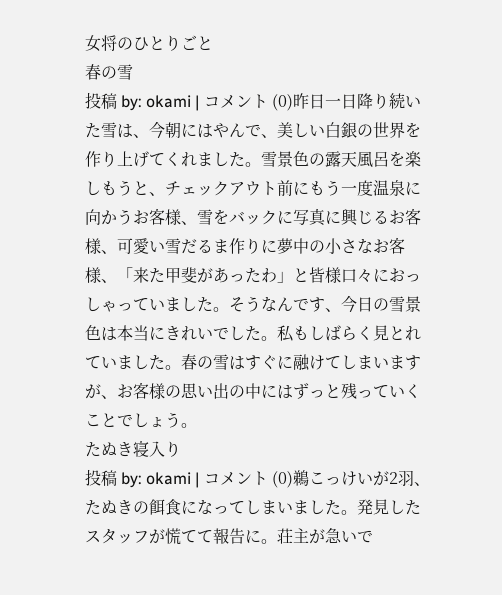女将のひとりごと
春の雪
投稿 by: okami | コメント (0)昨日一日降り続いた雪は、今朝にはやんで、美しい白銀の世界を作り上げてくれました。雪景色の露天風呂を楽しもうと、チェックアウト前にもう一度温泉に向かうお客様、雪をバックに写真に興じるお客様、可愛い雪だるま作りに夢中の小さなお客様、「来た甲斐があったわ」と皆様口々におっしゃっていました。そうなんです、今日の雪景色は本当にきれいでした。私もしばらく見とれていました。春の雪はすぐに融けてしまいますが、お客様の思い出の中にはずっと残っていくことでしょう。
たぬき寝入り
投稿 by: okami | コメント (0)鵜こっけいが2羽、たぬきの餌食になってしまいました。発見したスタッフが慌てて報告に。荘主が急いで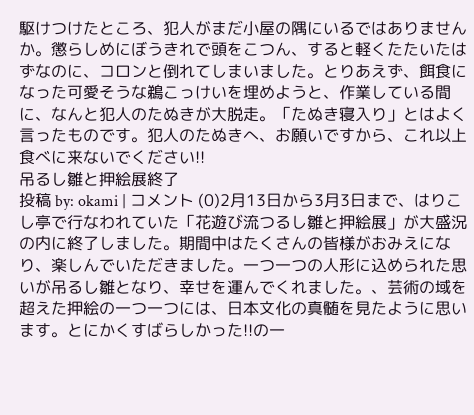駆けつけたところ、犯人がまだ小屋の隅にいるではありませんか。懲らしめにぼうきれで頭をこつん、すると軽くたたいたはずなのに、コロンと倒れてしまいました。とりあえず、餌食になった可愛そうな鵜こっけいを埋めようと、作業している間に、なんと犯人のたぬきが大脱走。「たぬき寝入り」とはよく言ったものです。犯人のたぬきへ、お願いですから、これ以上食べに来ないでください!!
吊るし雛と押絵展終了
投稿 by: okami | コメント (0)2月13日から3月3日まで、はりこし亭で行なわれていた「花遊び流つるし雛と押絵展」が大盛況の内に終了しました。期間中はたくさんの皆様がおみえになり、楽しんでいただきました。一つ一つの人形に込められた思いが吊るし雛となり、幸せを運んでくれました。、芸術の域を超えた押絵の一つ一つには、日本文化の真髄を見たように思います。とにかくすばらしかった!!の一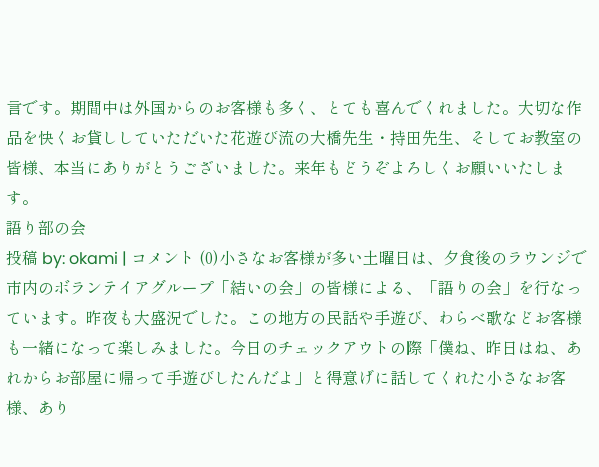言です。期間中は外国からのお客様も多く、とても喜んでくれました。大切な作品を快くお貸ししていただいた花遊び流の大橋先生・持田先生、そしてお教室の皆様、本当にありがとうございました。来年もどうぞよろしくお願いいたします。
語り部の会
投稿 by: okami | コメント (0)小さなお客様が多い土曜日は、夕食後のラウンジで市内のボランテイアグループ「結いの会」の皆様による、「語りの会」を行なっています。昨夜も大盛況でした。この地方の民話や手遊び、わらべ歌などお客様も一緒になって楽しみました。今日のチェックアウトの際「僕ね、昨日はね、あれからお部屋に帰って手遊びしたんだよ」と得意げに話してくれた小さなお客様、あり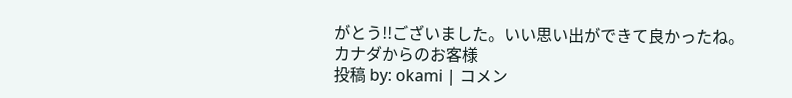がとう!!ございました。いい思い出ができて良かったね。
カナダからのお客様
投稿 by: okami | コメン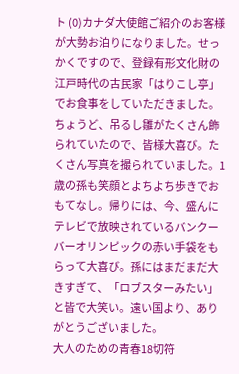ト (0)カナダ大使館ご紹介のお客様が大勢お泊りになりました。せっかくですので、登録有形文化財の江戸時代の古民家「はりこし亭」でお食事をしていただきました。ちょうど、吊るし雛がたくさん飾られていたので、皆様大喜び。たくさん写真を撮られていました。1歳の孫も笑顔とよちよち歩きでおもてなし。帰りには、今、盛んにテレビで放映されているバンクーバーオリンピックの赤い手袋をもらって大喜び。孫にはまだまだ大きすぎて、「ロブスターみたい」と皆で大笑い。遠い国より、ありがとうございました。
大人のための青春18切符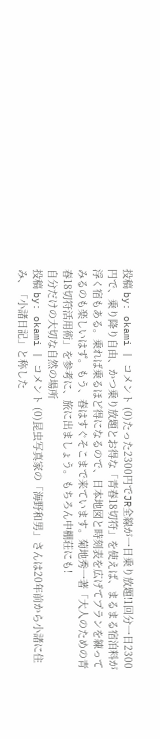投稿 by: okami | コメント (0)たった2300円でJR全線が一日乗り放題!1回分一日2300円で、乗り降り自由、かつ乗り放題とお得な「青春18切符」を使えば、まるまる宿泊料が浮く宿もある。乗れば乗るほど得になるので、日本地図と時刻表を広げてプランを練ってみるのも楽しいはず。もう、春はすぐそこまで来ています。菊地秀一著「大人のための青春18切符活用術」を参考に、旅に出ましょう。もちろん中棚荘にも!
自分だけの大切な自然の場所
投稿 by: okami | コメント (0)昆虫写真家の「海野和男」さんは20年前から小諸に住み、「小諸日記」と称した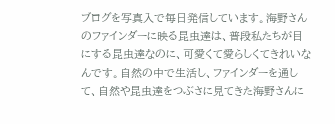ブログを写真入で毎日発信しています。海野さんのファインダーに映る昆虫達は、普段私たちが目にする昆虫達なのに、可愛くて愛らしくてきれいなんです。自然の中で生活し、ファインダーを通して、自然や昆虫達をつぶさに見てきた海野さんに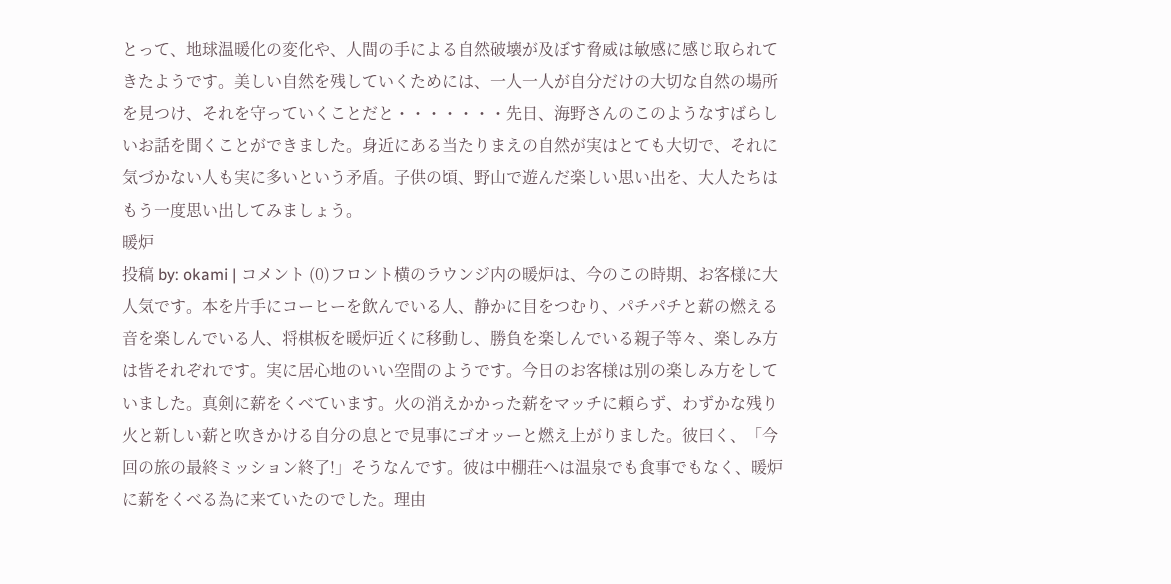とって、地球温暖化の変化や、人間の手による自然破壊が及ぼす脅威は敏感に感じ取られてきたようです。美しい自然を残していくためには、一人一人が自分だけの大切な自然の場所を見つけ、それを守っていくことだと・・・・・・・先日、海野さんのこのようなすばらしいお話を聞くことができました。身近にある当たりまえの自然が実はとても大切で、それに気づかない人も実に多いという矛盾。子供の頃、野山で遊んだ楽しい思い出を、大人たちはもう一度思い出してみましょう。
暖炉
投稿 by: okami | コメント (0)フロント横のラウンジ内の暖炉は、今のこの時期、お客様に大人気です。本を片手にコーヒーを飲んでいる人、静かに目をつむり、パチパチと薪の燃える音を楽しんでいる人、将棋板を暖炉近くに移動し、勝負を楽しんでいる親子等々、楽しみ方は皆それぞれです。実に居心地のいい空間のようです。今日のお客様は別の楽しみ方をしていました。真剣に薪をくべています。火の消えかかった薪をマッチに頼らず、わずかな残り火と新しい薪と吹きかける自分の息とで見事にゴオッーと燃え上がりました。彼曰く、「今回の旅の最終ミッション終了!」そうなんです。彼は中棚荘へは温泉でも食事でもなく、暖炉に薪をくべる為に来ていたのでした。理由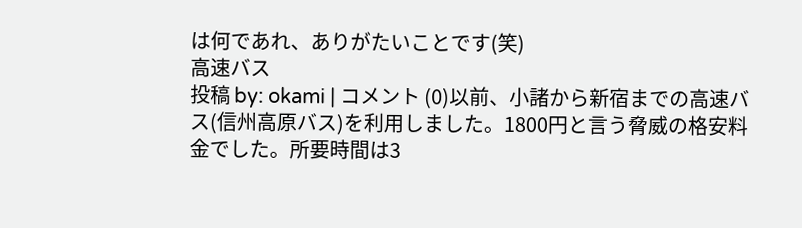は何であれ、ありがたいことです(笑)
高速バス
投稿 by: okami | コメント (0)以前、小諸から新宿までの高速バス(信州高原バス)を利用しました。1800円と言う脅威の格安料金でした。所要時間は3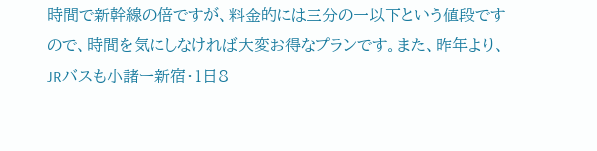時間で新幹線の倍ですが、料金的には三分の一以下という値段ですので、時間を気にしなければ大変お得なプランです。また、昨年より、JRバスも小諸ー新宿・1日8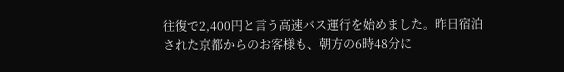往復で2,400円と言う高速バス運行を始めました。昨日宿泊された京都からのお客様も、朝方の6時48分に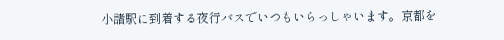小諸駅に到着する夜行バスでいつもいらっしゃいます。京都を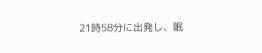21時58分に出発し、眠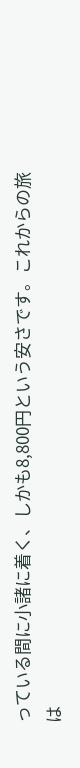っている間に小諸に着く、しかも8,800円という安さです。これからの旅は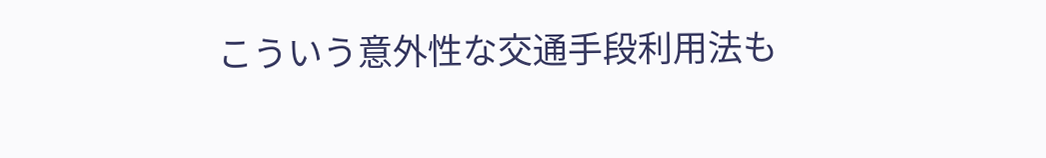こういう意外性な交通手段利用法も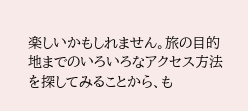楽しいかもしれません。旅の目的地までのいろいろなアクセス方法を探してみることから、も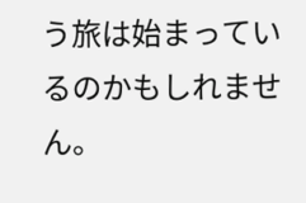う旅は始まっているのかもしれません。